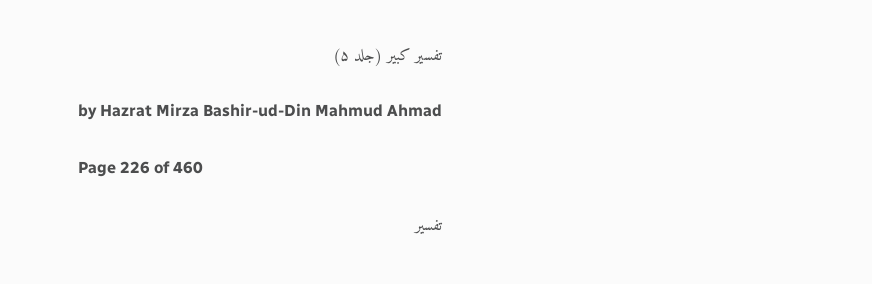تفسیر کبیر (جلد ۵)

by Hazrat Mirza Bashir-ud-Din Mahmud Ahmad

Page 226 of 460

تفسیر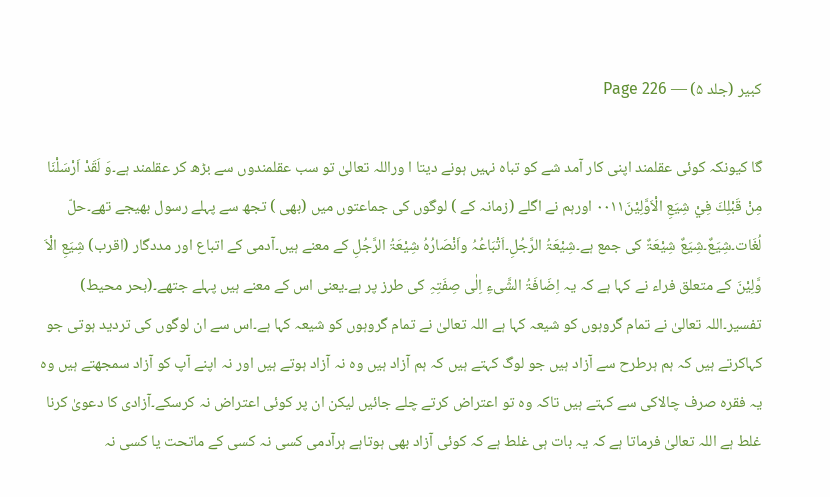کبیر (جلد ۵) — Page 226

گا کیونکہ کوئی عقلمند اپنی کار آمد شے کو تباہ نہیں ہونے دیتا ا وراللہ تعالیٰ تو سب عقلمندوں سے بڑھ کر عقلمند ہے۔وَ لَقَدْ اَرْسَلْنَا مِنْ قَبْلِكَ فِيْ شِيَعِ الْاَوَّلِيْنَ۰۰۱۱ اورہم نے اگلے (زمانہ کے ) لوگوں کی جماعتوں میں (بھی ) تجھ سے پہلے رسول بھیجے تھے۔حلّ لُغَات۔شِیَعٌ۔شِیَعٌ شِیْعَۃٌ کی جمع ہے۔شِیْعَۃُ الرَّجُلِ۔اَتْبَاعُہُ واَنْصَارُہُ شِیْعَۃُ الرَّجُلِ کے معنے ہیں۔آدمی کے اتباع اور مددگار (اقرب) شِیَعِ الْاَ وَّلِیْنَ کے متعلق فراء نے کہا ہے کہ یہ اِضَافَۃُ الشَّیءِ اِلٰی صِفَتِہِ کی طرز پر ہے۔یعنی اس کے معنے ہیں پہلے جتھے۔(بحر محیط) تفسیر۔اللہ تعالیٰ نے تمام گروہوں کو شیعہ کہا ہے اللہ تعالیٰ نے تمام گروہوں کو شیعہ کہا ہے۔اس سے ان لوگوں کی تردید ہوتی جو کہاکرتے ہیں کہ ہم ہرطرح سے آزاد ہیں جو لوگ کہتے ہیں کہ ہم آزاد ہیں وہ نہ آزاد ہوتے ہیں اور نہ اپنے آپ کو آزاد سمجھتے ہیں وہ یہ فقرہ صرف چالاکی سے کہتے ہیں تاکہ وہ تو اعتراض کرتے چلے جائیں لیکن ان پر کوئی اعتراض نہ کرسکے۔آزادی کا دعویٰ کرنا غلط ہے اللہ تعالیٰ فرماتا ہے کہ یہ بات ہی غلط ہے کہ کوئی آزاد بھی ہوتاہے ہرآدمی کسی نہ کسی کے ماتحت یا کسی نہ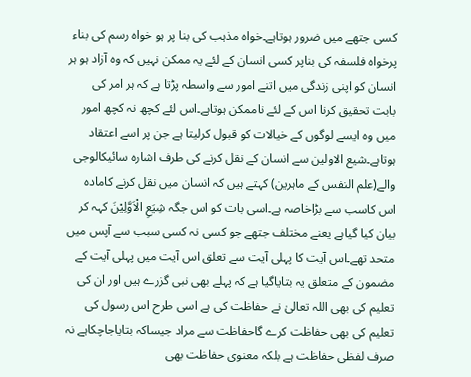کسی جتھے میں ضرور ہوتاہے۔خواہ مذہب کی بنا پر ہو خواہ رسم کی بناء پرخواہ فلسفہ کی بناپر کسی انسان کے لئے یہ ممکن نہیں کہ وہ آزاد ہو ہر انسان کو اپنی زندگی میں اتنے امور سے واسطہ پڑتا ہے کہ ہر امر کی بابت تحقیق کرنا اس کے لئے ناممکن ہوتاہے۔اس لئے کچھ نہ کچھ امور میں وہ ایسے لوگوں کے خیالات کو قبول کرلیتا ہے جن پر اسے اعتقاد ہوتاہے۔شیع الاولین سے انسان کے نقل کرنے کی طرف اشارہ سائیکالوجی والے(علم النفس کے ماہرین) کہتے ہیں کہ انسان میں نقل کرنے کامادہ اس کاسب سے بڑاخاصہ ہے۔اسی بات کو اس جگہ شِيَعِ الْاَوَّلِيْنَ کہہ کر بیان کیا گیاہے یعنے مختلف جتھے جو کسی نہ کسی سبب سے آپس میں متحد تھے۔اس آیت کا پہلی آیت سے تعلق اس آیت میں پہلی آیت کے مضمون کے متعلق یہ بتایاگیا ہے کہ پہلے بھی نبی گزرے ہیں اور ان کی تعلیم کی بھی اللہ تعالیٰ نے حفاظت کی ہے اسی طرح اس رسول کی تعلیم کی بھی حفاظت کرے گاحفاظت سے مراد جیساکہ بتایاجاچکاہے نہ صرف لفظی حفاظت ہے بلکہ معنوی حفاظت بھی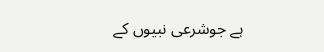ہے جوشرعی نبیوں کے